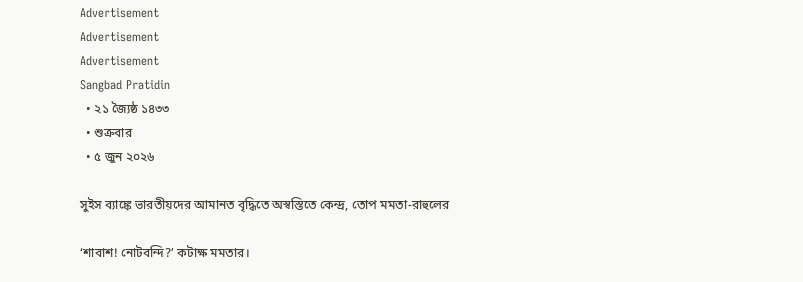Advertisement
Advertisement
Advertisement
Sangbad Pratidin
  • ২১ জ্যৈষ্ঠ ১৪৩৩
  • শুক্রবার
  • ৫ জুন ২০২৬

সুইস ব্যাঙ্কে ভারতীয়দের আমানত বৃদ্ধিতে অস্বস্তিতে কেন্দ্র, তোপ মমতা-রাহুলের

‘শাবাশ! নোটবন্দি?’ কটাক্ষ মমতার।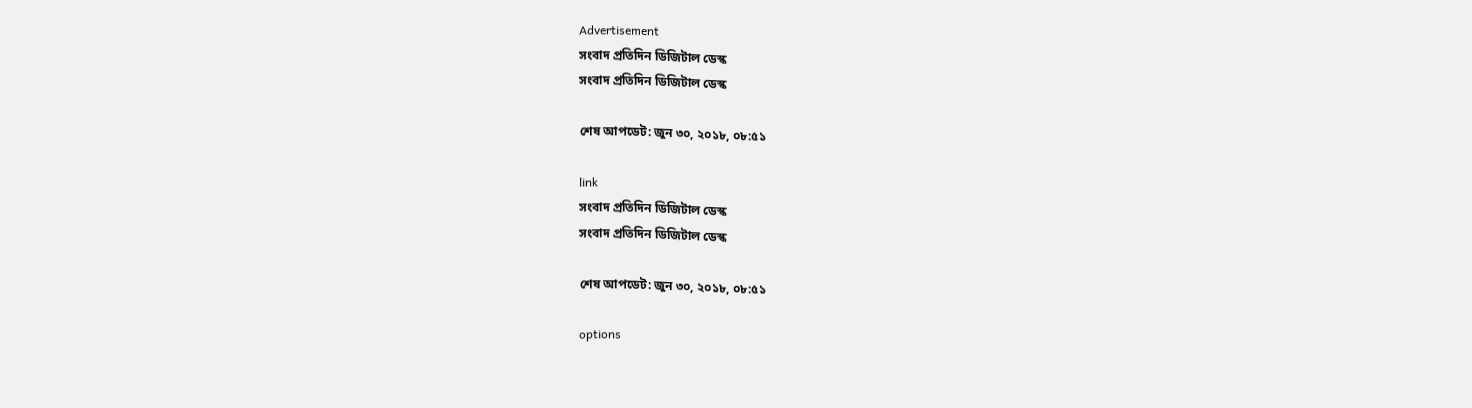Advertisement
সংবাদ প্রতিদিন ডিজিটাল ডেস্ক
সংবাদ প্রতিদিন ডিজিটাল ডেস্ক

শেষ আপডেট: জুন ৩০, ২০১৮, ০৮:৫১

link
সংবাদ প্রতিদিন ডিজিটাল ডেস্ক
সংবাদ প্রতিদিন ডিজিটাল ডেস্ক

শেষ আপডেট: জুন ৩০, ২০১৮, ০৮:৫১

options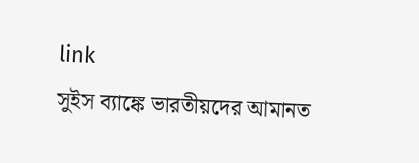link
সুইস ব্যাঙ্কে ভারতীয়দের আমানত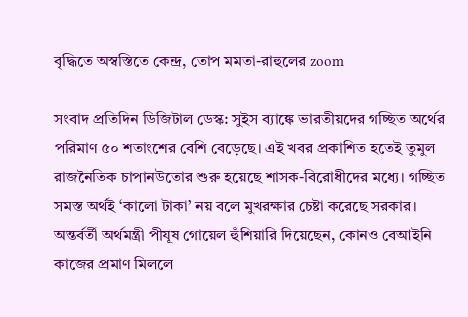বৃদ্ধিতে অস্বস্তিতে কেন্দ্র, তোপ মমতা-রাহুলের zoom

সংবাদ প্রতিদিন ডিজিটাল ডেস্ক: সুইস ব্যাঙ্কে ভারতীয়দের গচ্ছিত অর্থের পরিমাণ ৫০ শতাংশের বেশি বেড়েছে। এই খবর প্রকাশিত হতেই তুমুল রাজনৈতিক চাপানউতোর শুরু হয়েছে শাসক-বিরোধীদের মধ্যে। গচ্ছিত সমস্ত অর্থই ‘কালো টাকা’ নয় বলে মুখরক্ষার চেষ্টা করেছে সরকার। অন্তর্বর্তী অর্থমন্ত্রী পীযূষ গোয়েল হুঁশিয়ারি দিয়েছেন, কোনও বেআইনি কাজের প্রমাণ মিললে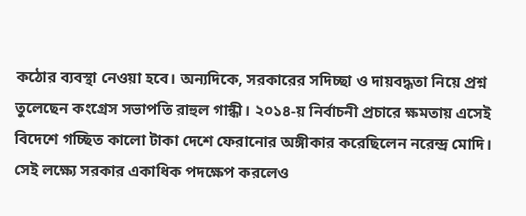কঠোর ব্যবস্থা নেওয়া হবে। অন্যদিকে, সরকারের সদিচ্ছা ও দায়বদ্ধতা নিয়ে প্রশ্ন তুলেছেন কংগ্রেস সভাপতি রাহুল গান্ধী। ২০১৪-য় নির্বাচনী প্রচারে ক্ষমতায় এসেই বিদেশে গচ্ছিত কালো টাকা দেশে ফেরানোর অঙ্গীকার করেছিলেন নরেন্দ্র মোদি। সেই লক্ষ্যে সরকার একাধিক পদক্ষেপ করলেও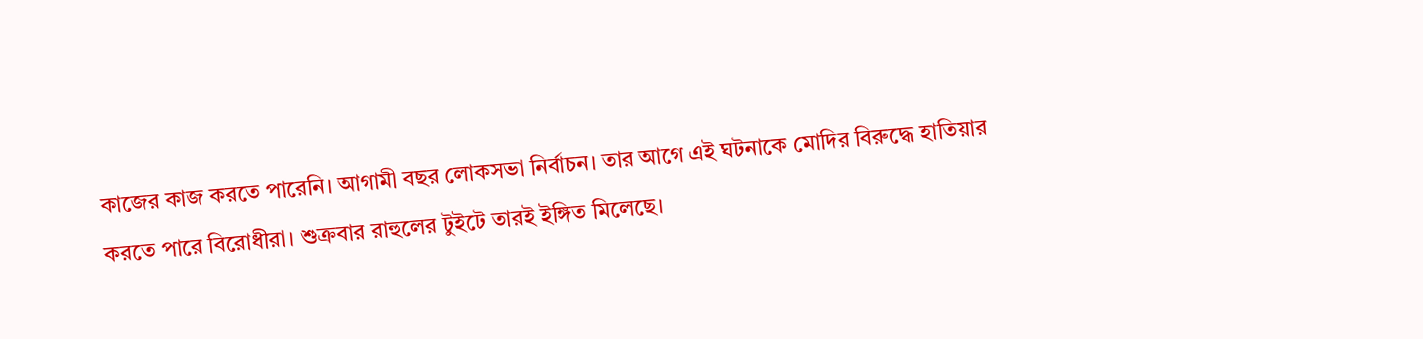কাজের কাজ করতে পারেনি। আগামী বছর লোকসভা নির্বাচন। তার আগে এই ঘটনাকে মোদির বিরুদ্ধে হাতিয়ার করতে পারে বিরোধীরা। শুক্রবার রাহুলের টুইটে তারই ইঙ্গিত মিলেছে।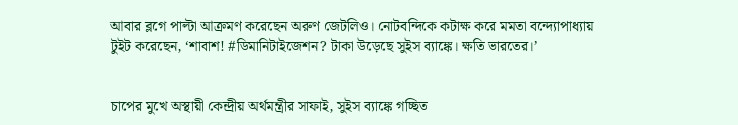আবার ব্লগে পাল্টা আক্রমণ করেছেন অরুণ জেটলিও। নোটবন্দিকে কটাক্ষ করে মমতা বন্দ্যোপাধ্যায় টুইট করেছেন, ‘শাবাশ! #ডিমানিটাইজেশন? টাকা উড়েছে সুইস ব্যাঙ্কে। ক্ষতি ভারতের।’


চাপের মুখে অস্থায়ী কেন্দ্রীয় অর্থমন্ত্রীর সাফাই, সুইস ব্যাঙ্কে গচ্ছিত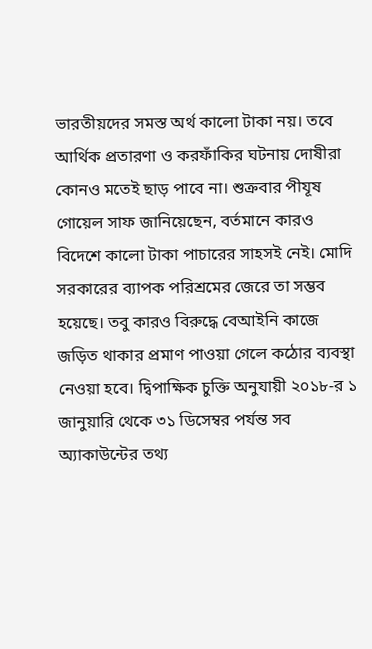ভারতীয়দের সমস্ত অর্থ কালো টাকা নয়। তবে আর্থিক প্রতারণা ও করফাঁকির ঘটনায় দোষীরা কোনও মতেই ছাড় পাবে না। শুক্রবার পীযূষ গোয়েল সাফ জানিয়েছেন, বর্তমানে কারও বিদেশে কালো টাকা পাচারের সাহসই নেই। মোদি সরকারের ব্যাপক পরিশ্রমের জেরে তা সম্ভব হয়েছে। তবু কারও বিরুদ্ধে বেআইনি কাজে জড়িত থাকার প্রমাণ পাওয়া গেলে কঠোর ব্যবস্থা নেওয়া হবে। দ্বিপাক্ষিক চুক্তি অনুযায়ী ২০১৮-র ১ জানুয়ারি থেকে ৩১ ডিসেম্বর পর্যন্ত সব অ্যাকাউন্টের তথ্য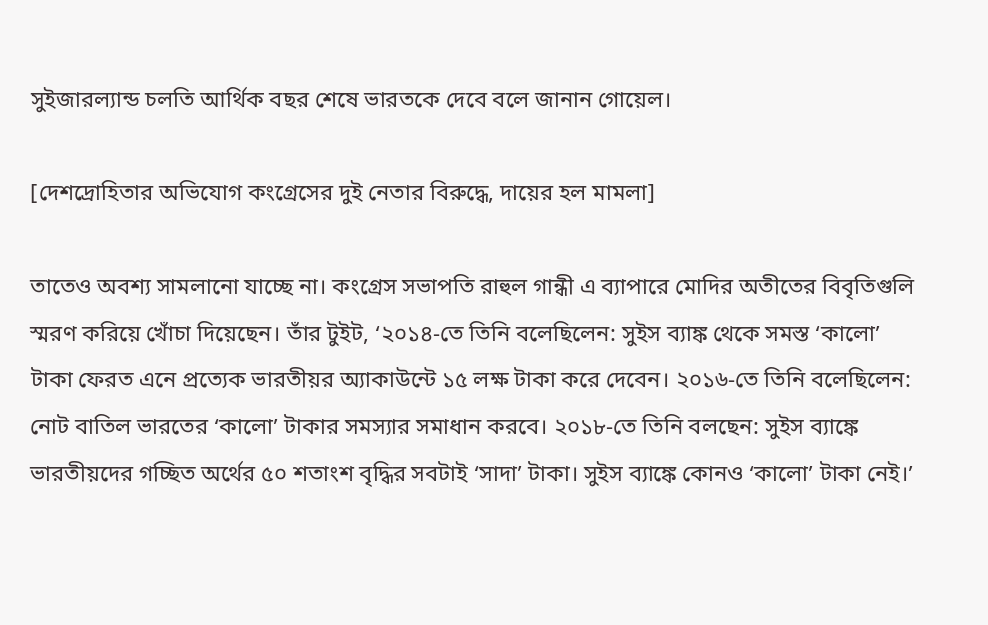সুইজারল্যান্ড চলতি আর্থিক বছর শেষে ভারতকে দেবে বলে জানান গোয়েল।

[দেশদ্রোহিতার অভিযোগ কংগ্রেসের দুই নেতার বিরুদ্ধে, দায়ের হল মামলা]

তাতেও অবশ্য সামলানো যাচ্ছে না। কংগ্রেস সভাপতি রাহুল গান্ধী এ ব্যাপারে মোদির অতীতের বিবৃতিগুলি স্মরণ করিয়ে খোঁচা দিয়েছেন। তাঁর টুইট, ‘২০১৪-তে তিনি বলেছিলেন: সুইস ব্যাঙ্ক থেকে সমস্ত ‘কালো’ টাকা ফেরত এনে প্রত্যেক ভারতীয়র অ্যাকাউন্টে ১৫ লক্ষ টাকা করে দেবেন। ২০১৬-তে তিনি বলেছিলেন: নোট বাতিল ভারতের ‘কালো’ টাকার সমস্যার সমাধান করবে। ২০১৮-তে তিনি বলছেন: সুইস ব্যাঙ্কে ভারতীয়দের গচ্ছিত অর্থের ৫০ শতাংশ বৃদ্ধির সবটাই ‘সাদা’ টাকা। সুইস ব্যাঙ্কে কোনও ‘কালো’ টাকা নেই।’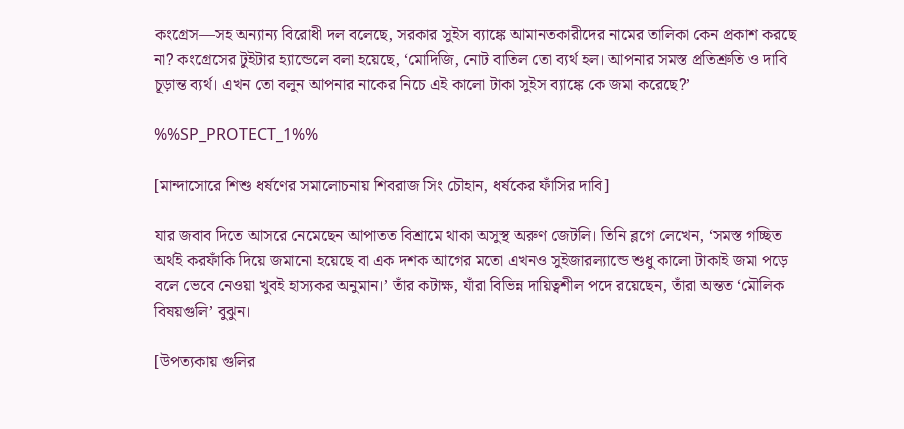কংগ্রেস—সহ অন্যান্য বিরোধী দল বলেছে, সরকার সুইস ব্যাঙ্কে আমানতকারীদের নামের তালিকা কেন প্রকাশ করছে না? কংগ্রেসের টুইটার হ্যান্ডেলে বলা হয়েছে, ‘মোদিজি, নোট বাতিল তো ব্যর্থ হল। আপনার সমস্ত প্রতিশ্রুতি ও দাবি চূড়ান্ত ব্যর্থ। এখন তো বলুন আপনার নাকের নিচে এই কালো টাকা সুইস ব্যাঙ্কে কে জমা করেছে?’

%%SP_PROTECT_1%%

[মান্দাসোরে শিশু ধর্ষণের সমালোচনায় শিবরাজ সিং চৌহান, ধর্ষকের ফাঁসির দাবি]

যার জবাব দিতে আসরে নেমেছেন আপাতত বিশ্রামে থাকা অসুস্থ অরুণ জেটলি। তিনি ব্লগে লেখেন, ‘সমস্ত গচ্ছিত অর্থই করফাঁকি দিয়ে জমানো হয়েছে বা এক দশক আগের মতো এখনও সুইজারল্যান্ডে শুধু কালো টাকাই জমা পড়ে বলে ভেবে নেওয়া খুবই হাস্যকর অনুমান।’ তাঁর কটাক্ষ, যাঁরা বিভিন্ন দায়িত্বশীল পদে রয়েছেন, তাঁরা অন্তত ‘মৌলিক বিষয়গুলি’ বুঝুন।

[উপত্যকায় গুলির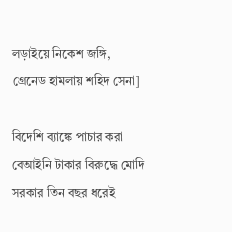লড়াইয়ে নিকেশ জঙ্গি, গ্রেনেড হামলায় শহিদ সেনা]

বিদেশি ব্যাঙ্কে পাচার করা বেআইনি টাকার বিরুদ্ধে মোদি সরকার তিন বছর ধরেই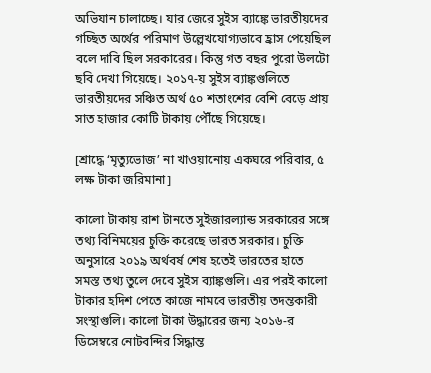অভিযান চালাচ্ছে। যার জেরে সুইস ব্যাঙ্কে ভারতীয়দের গচ্ছিত অর্থের পরিমাণ উল্লেখযোগ্যভাবে হ্রাস পেয়েছিল বলে দাবি ছিল সরকারের। কিন্তু গত বছর পুরো উলটো ছবি দেখা গিয়েছে। ২০১৭-য় সুইস ব্যাঙ্কগুলিতে ভারতীয়দের সঞ্চিত অর্থ ৫০ শতাংশের বেশি বেড়ে প্রায় সাত হাজার কোটি টাকায় পৌঁছে গিয়েছে।

[শ্রাদ্ধে ‘মৃত্যুভোজ’ না খাওয়ানোয় একঘরে পরিবার, ৫ লক্ষ টাকা জরিমানা]

কালো টাকায় রাশ টানতে সুইজারল্যান্ড সরকারের সঙ্গে তথ্য বিনিময়ের চুক্তি করেছে ভারত সরকার। চুক্তি অনুসারে ২০১৯ অর্থবর্ষ শেষ হতেই ভারতের হাতে সমস্ত তথ্য তুলে দেবে সুইস ব্যাঙ্কগুলি। এর পরই কালো টাকার হদিশ পেতে কাজে নামবে ভারতীয় তদন্তকারী সংস্থাগুলি। কালো টাকা উদ্ধারের জন্য ২০১৬-র ডিসেম্বরে নোটবন্দির সিদ্ধান্ত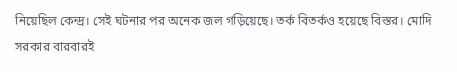নিয়েছিল কেন্দ্র। সেই ঘটনার পর অনেক জল গড়িয়েছে। তর্ক বিতর্কও হয়েছে বিস্তর। মোদি সরকার বারবারই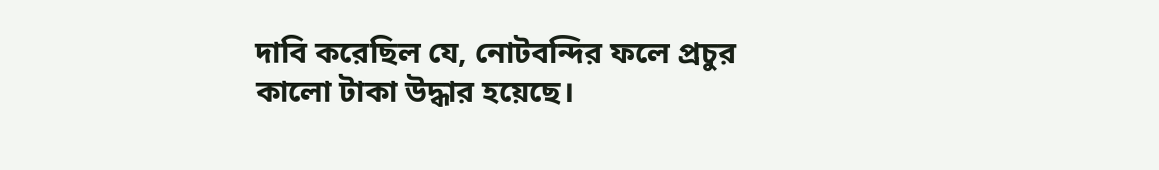দাবি করেছিল যে, নোটবন্দির ফলে প্রচুর কালো টাকা উদ্ধার হয়েছে।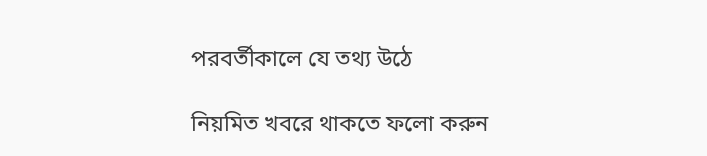পরবর্তীকালে যে তথ্য উঠে

নিয়মিত খবরে থাকতে ফলো করুন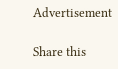Advertisement

Share this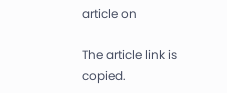article on

The article link is copied.